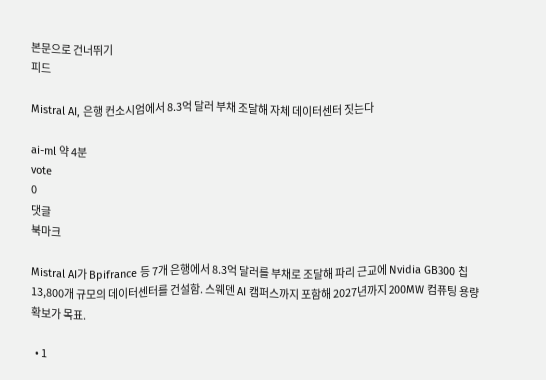본문으로 건너뛰기
피드

Mistral AI, 은행 컨소시엄에서 8.3억 달러 부채 조달해 자체 데이터센터 짓는다

ai-ml 약 4분
vote
0
댓글
북마크

Mistral AI가 Bpifrance 등 7개 은행에서 8.3억 달러를 부채로 조달해 파리 근교에 Nvidia GB300 칩 13,800개 규모의 데이터센터를 건설함. 스웨덴 AI 캠퍼스까지 포함해 2027년까지 200MW 컴퓨팅 용량 확보가 목표.

  • 1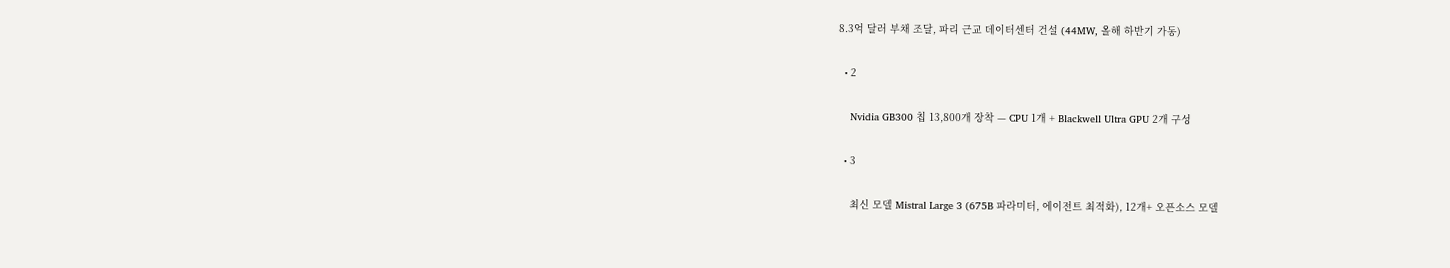8.3억 달러 부채 조달, 파리 근교 데이터센터 건설 (44MW, 올해 하반기 가동)

  • 2

    Nvidia GB300 칩 13,800개 장착 — CPU 1개 + Blackwell Ultra GPU 2개 구성

  • 3

    최신 모델 Mistral Large 3 (675B 파라미터, 에이전트 최적화), 12개+ 오픈소스 모델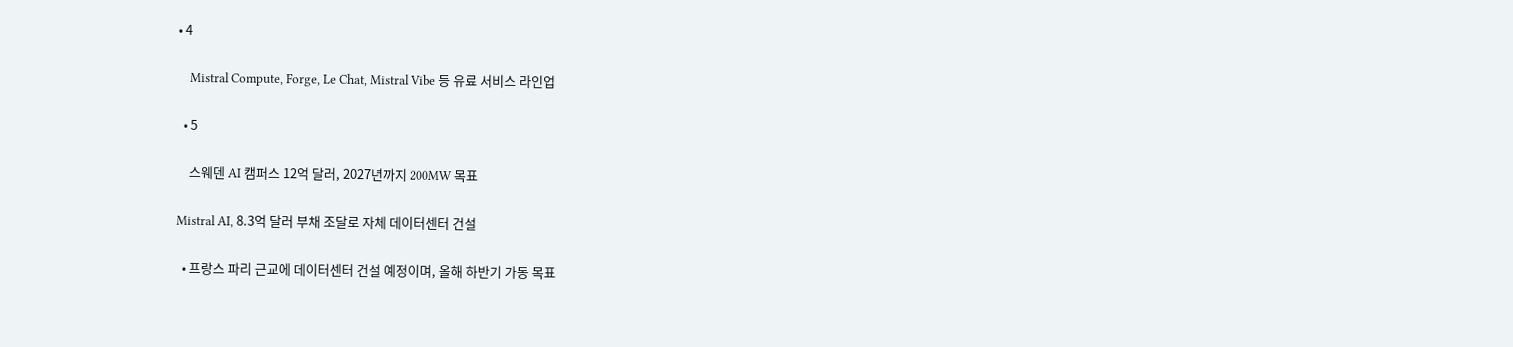• 4

    Mistral Compute, Forge, Le Chat, Mistral Vibe 등 유료 서비스 라인업

  • 5

    스웨덴 AI 캠퍼스 12억 달러, 2027년까지 200MW 목표

Mistral AI, 8.3억 달러 부채 조달로 자체 데이터센터 건설

  • 프랑스 파리 근교에 데이터센터 건설 예정이며, 올해 하반기 가동 목표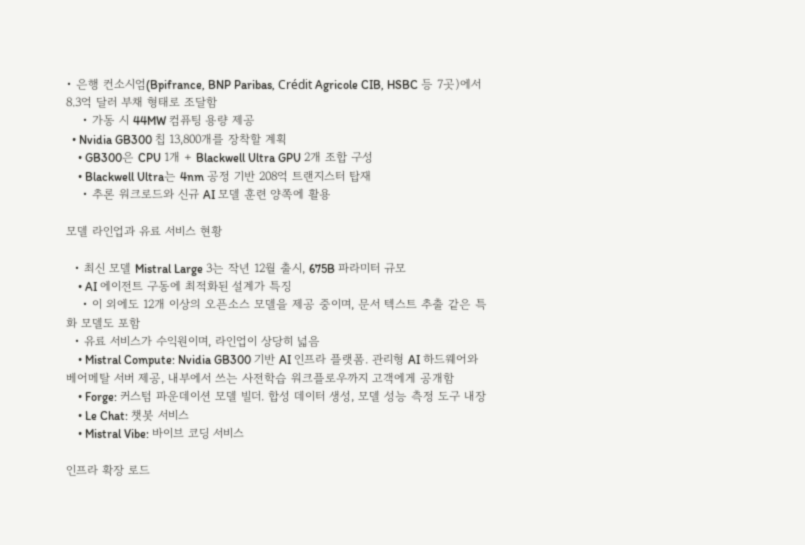• 은행 컨소시엄(Bpifrance, BNP Paribas, Crédit Agricole CIB, HSBC 등 7곳)에서 8.3억 달러 부채 형태로 조달함
    • 가동 시 44MW 컴퓨팅 용량 제공
  • Nvidia GB300 칩 13,800개를 장착할 계획
    • GB300은 CPU 1개 + Blackwell Ultra GPU 2개 조합 구성
    • Blackwell Ultra는 4nm 공정 기반 208억 트랜지스터 탑재
    • 추론 워크로드와 신규 AI 모델 훈련 양쪽에 활용

모델 라인업과 유료 서비스 현황

  • 최신 모델 Mistral Large 3는 작년 12월 출시, 675B 파라미터 규모
    • AI 에이전트 구동에 최적화된 설계가 특징
    • 이 외에도 12개 이상의 오픈소스 모델을 제공 중이며, 문서 텍스트 추출 같은 특화 모델도 포함
  • 유료 서비스가 수익원이며, 라인업이 상당히 넓음
    • Mistral Compute: Nvidia GB300 기반 AI 인프라 플랫폼. 관리형 AI 하드웨어와 베어메탈 서버 제공, 내부에서 쓰는 사전학습 워크플로우까지 고객에게 공개함
    • Forge: 커스텀 파운데이션 모델 빌더. 합성 데이터 생성, 모델 성능 측정 도구 내장
    • Le Chat: 챗봇 서비스
    • Mistral Vibe: 바이브 코딩 서비스

인프라 확장 로드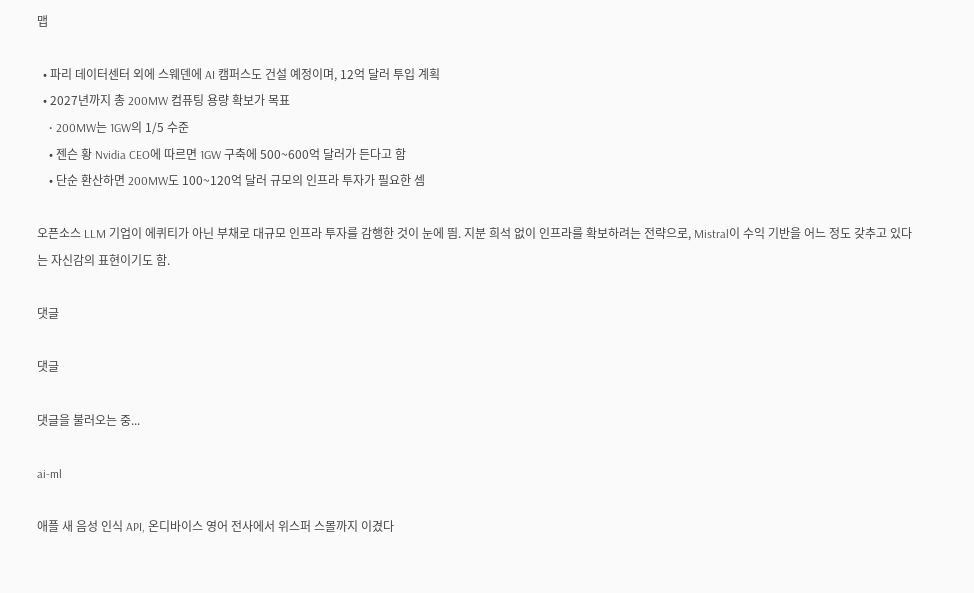맵

  • 파리 데이터센터 외에 스웨덴에 AI 캠퍼스도 건설 예정이며, 12억 달러 투입 계획
  • 2027년까지 총 200MW 컴퓨팅 용량 확보가 목표
    • 200MW는 1GW의 1/5 수준
    • 젠슨 황 Nvidia CEO에 따르면 1GW 구축에 500~600억 달러가 든다고 함
    • 단순 환산하면 200MW도 100~120억 달러 규모의 인프라 투자가 필요한 셈

오픈소스 LLM 기업이 에퀴티가 아닌 부채로 대규모 인프라 투자를 감행한 것이 눈에 띔. 지분 희석 없이 인프라를 확보하려는 전략으로, Mistral이 수익 기반을 어느 정도 갖추고 있다는 자신감의 표현이기도 함.

댓글

댓글

댓글을 불러오는 중...

ai-ml

애플 새 음성 인식 API, 온디바이스 영어 전사에서 위스퍼 스몰까지 이겼다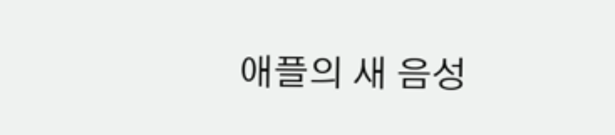애플의 새 음성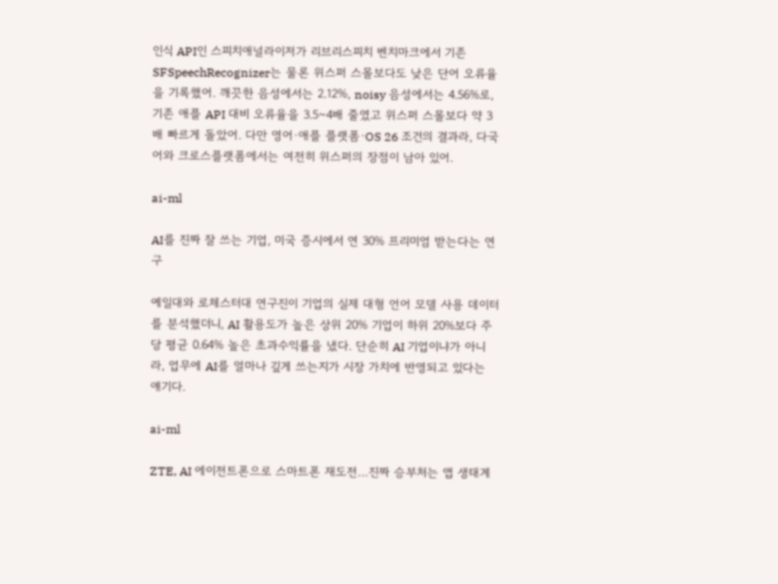인식 API인 스피치애널라이저가 리브리스피치 벤치마크에서 기존 SFSpeechRecognizer는 물론 위스퍼 스몰보다도 낮은 단어 오류율을 기록했어. 깨끗한 음성에서는 2.12%, noisy 음성에서는 4.56%로, 기존 애플 API 대비 오류율을 3.5~4배 줄였고 위스퍼 스몰보다 약 3배 빠르게 돌았어. 다만 영어·애플 플랫폼·OS 26 조건의 결과라, 다국어와 크로스플랫폼에서는 여전히 위스퍼의 장점이 남아 있어.

ai-ml

AI를 진짜 잘 쓰는 기업, 미국 증시에서 연 30% 프리미엄 받는다는 연구

예일대와 로체스터대 연구진이 기업의 실제 대형 언어 모델 사용 데이터를 분석했더니, AI 활용도가 높은 상위 20% 기업이 하위 20%보다 주당 평균 0.64% 높은 초과수익률을 냈다. 단순히 AI 기업이냐가 아니라, 업무에 AI를 얼마나 깊게 쓰는지가 시장 가치에 반영되고 있다는 얘기다.

ai-ml

ZTE, AI 에이전트폰으로 스마트폰 재도전…진짜 승부처는 앱 생태계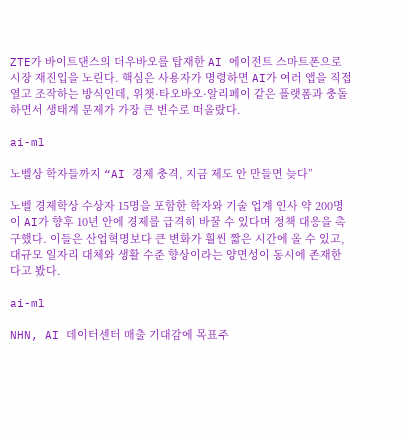ZTE가 바이트댄스의 더우바오를 탑재한 AI 에이전트 스마트폰으로 시장 재진입을 노린다. 핵심은 사용자가 명령하면 AI가 여러 앱을 직접 열고 조작하는 방식인데, 위챗·타오바오·알리페이 같은 플랫폼과 충돌하면서 생태계 문제가 가장 큰 변수로 떠올랐다.

ai-ml

노벨상 학자들까지 “AI 경제 충격, 지금 제도 안 만들면 늦다”

노벨 경제학상 수상자 15명을 포함한 학자와 기술 업계 인사 약 200명이 AI가 향후 10년 안에 경제를 급격히 바꿀 수 있다며 정책 대응을 촉구했다. 이들은 산업혁명보다 큰 변화가 훨씬 짧은 시간에 올 수 있고, 대규모 일자리 대체와 생활 수준 향상이라는 양면성이 동시에 존재한다고 봤다.

ai-ml

NHN, AI 데이터센터 매출 기대감에 목표주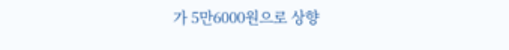가 5만6000원으로 상향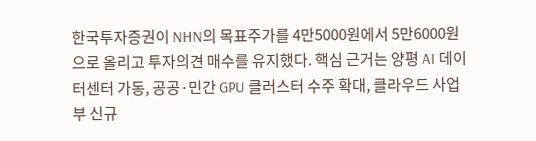한국투자증권이 NHN의 목표주가를 4만5000원에서 5만6000원으로 올리고 투자의견 매수를 유지했다. 핵심 근거는 양평 AI 데이터센터 가동, 공공·민간 GPU 클러스터 수주 확대, 클라우드 사업부 신규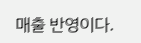매출 반영이다.